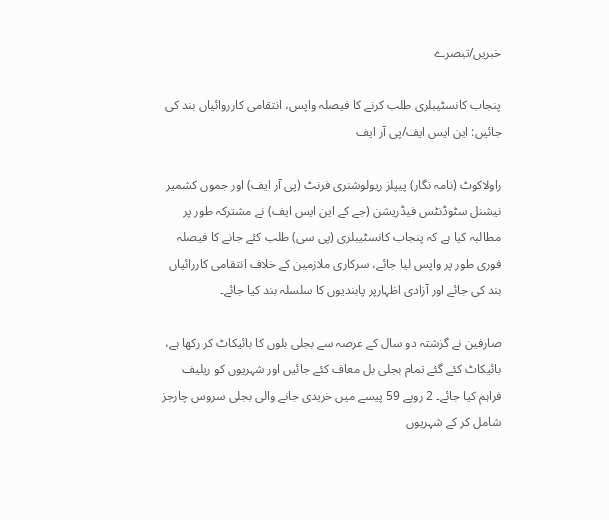خبریں/تبصرے

پنجاب کانسٹیبلری طلب کرنے کا فیصلہ واپس، انتقامی کارروائیاں بند کی جائیں: این ایس ایف/پی آر ایف

راولاکوٹ (نامہ نگار) پیپلز ریولوشنری فرنٹ (پی آر ایف) اور جموں کشمیر نیشنل سٹوڈنٹس فیڈریشن (جے کے این ایس ایف) نے مشترکہ طور پر مطالبہ کیا ہے کہ پنجاب کانسٹیبلری (پی سی) طلب کئے جانے کا فیصلہ فوری طور پر واپس لیا جائے، سرکاری ملازمین کے خلاف انتقامی کاررائیاں بند کی جائے اور آزادی اظہارپر پابندیوں کا سلسلہ بند کیا جائے۔

صارفین نے گزشتہ دو سال کے عرصہ سے بجلی بلوں کا بائیکاٹ کر رکھا ہے، بائیکاٹ کئے گئے تمام بجلی بل معاف کئے جائیں اور شہریوں کو ریلیف فراہم کیا جائے۔ 2 روپے 59 پیسے میں خریدی جانے والی بجلی سروس چارجز شامل کر کے شہریوں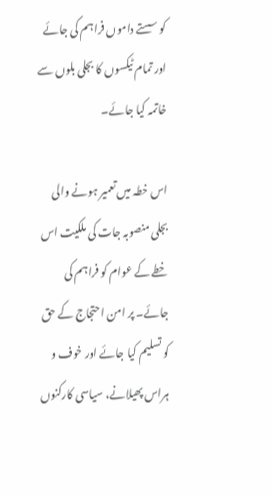کو سستے داموں فراہم کی جائے اور تمام ٹیکسوں کا بجلی بلوں سے خاتمہ کیا جائے۔

اس خطہ میں تعمیر ہونے والی بجلی منصوبہ جات کی ملکیت اس خطے کے عوام کو فراہم کی جائے۔ پر امن احتجاج کے حق کو تسلیم کیا جائے اور خوف و ہراس پھیلانے، سیاسی کارکنوں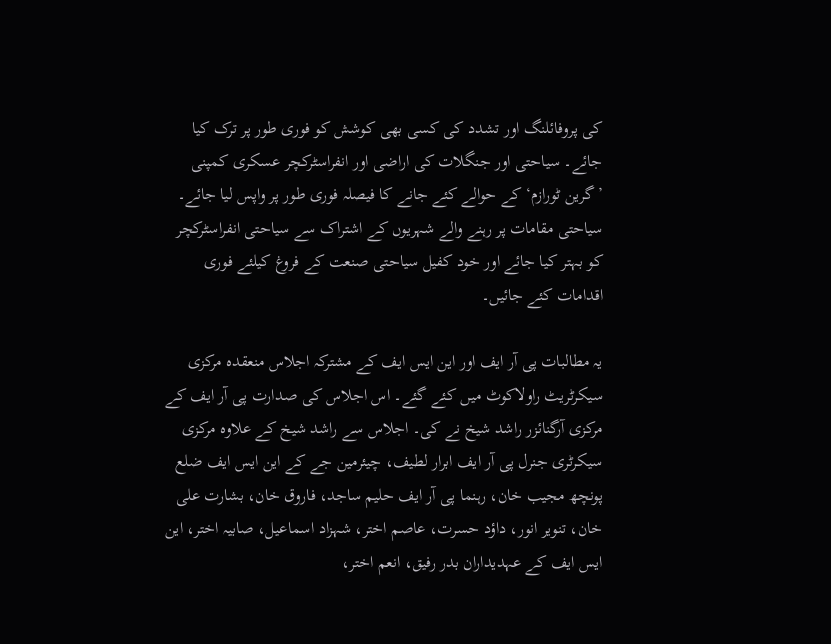کی پروفائلنگ اور تشدد کی کسی بھی کوشش کو فوری طور پر ترک کیا جائے۔ سیاحتی اور جنگلات کی اراضی اور انفراسٹرکچر عسکری کمپنی ’گرین ٹورازم‘ کے حوالے کئے جانے کا فیصلہ فوری طور پر واپس لیا جائے۔ سیاحتی مقامات پر رہنے والے شہریوں کے اشتراک سے سیاحتی انفراسٹرکچر کو بہتر کیا جائے اور خود کفیل سیاحتی صنعت کے فروغ کیلئے فوری اقدامات کئے جائیں۔

یہ مطالبات پی آر ایف اور این ایس ایف کے مشترکہ اجلاس منعقدہ مرکزی سیکرٹریٹ راولاکوٹ میں کئے گئے۔ اس اجلاس کی صدارت پی آر ایف کے مرکزی آرگنائزر راشد شیخ نے کی۔ اجلاس سے راشد شیخ کے علاوہ مرکزی سیکرٹری جنرل پی آر ایف ابرار لطیف، چیئرمین جے کے این ایس ایف ضلع پونچھ مجیب خان، رہنما پی آر ایف حلیم ساجد، فاروق خان، بشارت علی خان، تنویر انور، داؤد حسرت، عاصم اختر، شہزاد اسماعیل، صابیہ اختر، این ایس ایف کے عہدیداران بدر رفیق، انعم اختر،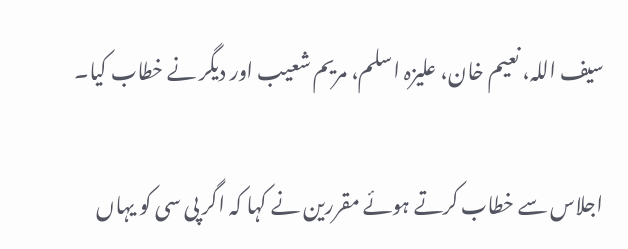سیف اللہ، نعیم خان، علیزہ اسلم، مریم شعیب اور دیگر نے خطاب کیا۔

اجلاس سے خطاب کرتے ہوئے مقررین نے کہا کہ اگر پی سی کو یہاں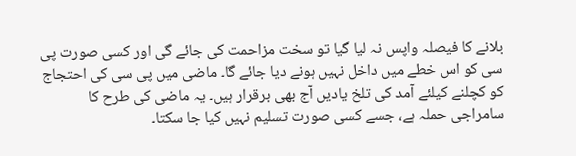بلانے کا فیصلہ واپس نہ لیا گیا تو سخت مزاحمت کی جائے گی اور کسی صورت پی سی کو اس خطے میں داخل نہیں ہونے دیا جائے گا۔ ماضی میں پی سی کی احتجاج کو کچلنے کیلئے آمد کی تلخ یادیں آج بھی برقرار ہیں۔ یہ ماضی کی طرح کا سامراجی حملہ ہے، جسے کسی صورت تسلیم نہیں کیا جا سکتا۔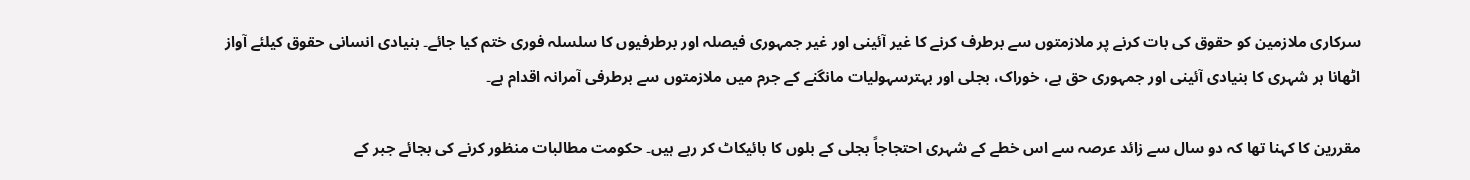سرکاری ملازمین کو حقوق کی بات کرنے پر ملازمتوں سے برطرف کرنے کا غیر آئینی اور غیر جمہوری فیصلہ اور برطرفیوں کا سلسلہ فوری ختم کیا جائے۔ بنیادی انسانی حقوق کیلئے آواز اٹھانا ہر شہری کا بنیادی آئینی اور جمہوری حق ہے، خوراک، بجلی اور بہترسہولیات مانگنے کے جرم میں ملازمتوں سے برطرفی آمرانہ اقدام ہے۔

مقررین کا کہنا تھا کہ دو سال سے زائد عرصہ سے اس خطے کے شہری احتجاجاً بجلی کے بلوں کا بائیکاٹ کر رہے ہیں۔ حکومت مطالبات منظور کرنے کی بجائے جبر کے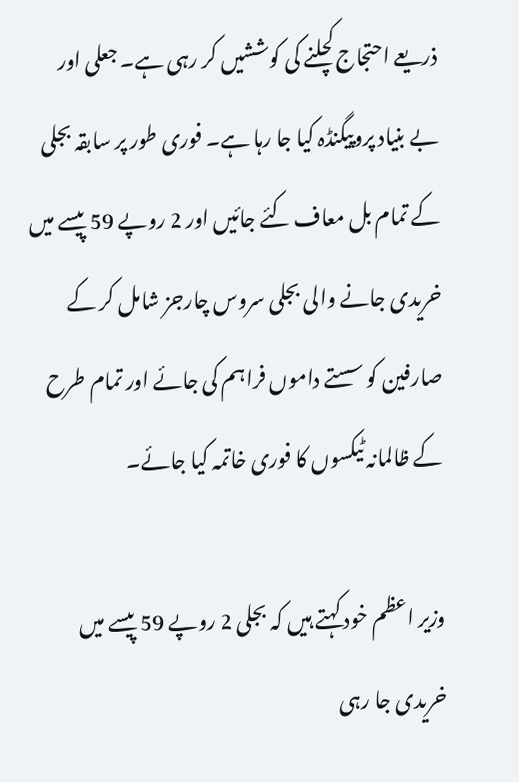ذریعے احتجاج کچلنے کی کوششیں کر رہی ہے۔ جعلی اور بے بنیاد پروپیگنڈہ کیا جا رہا ہے۔ فوری طور پر سابقہ بجلی کے تمام بل معاف کئے جائیں اور 2 روپے 59 پیسے میں خریدی جانے والی بجلی سروس چارجز شامل کر کے صارفین کو سستے داموں فراہم کی جائے اور تمام طرح کے ظالمانہ ٹیکسوں کا فوری خاتمہ کیا جائے۔

وزیر اعظم خود کہتے ہیں کہ بجلی 2 روپے 59 پیسے میں خریدی جا رہی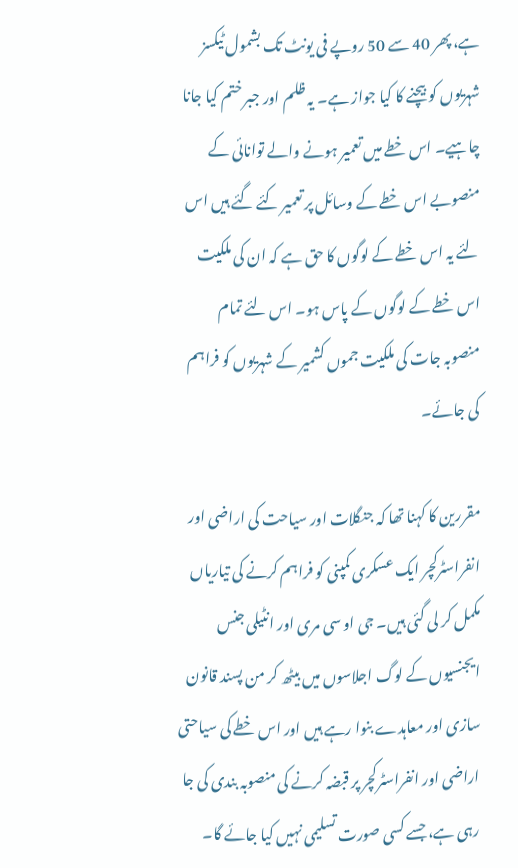ہے، پھر 40 سے 50 روپے فی یونٹ تک بشمول ٹیکسز شہریوں کو بیچنے کا کیا جواز ہے۔ یہ ظلم اور جبر ختم کیا جانا چاہیے۔ اس خطے میں تعمیر ہونے والے توانائی کے منصوبے اس خطے کے وسائل پر تعمیر کئے گئے ہیں اس لئے یہ اس خطے کے لوگوں کا حق ہے کہ ان کی ملکیت اس خطے کے لوگوں کے پاس ہو۔ اس لئے تمام منصوبہ جات کی ملکیت جموں کشمیر کے شہریوں کو فراہم کی جائے۔

مقررین کا کہنا تھا کہ جنگلات اور سیاحت کی اراضی اور انفراسٹرکچر ایک عسکری کمپنی کو فراہم کرنے کی تیاریاں مکمل کر لی گئی ہیں۔ جی او سی مری اور انٹیلی جنس ایجنسیوں کے لوگ اجلاسوں میں بیٹھ کر من پسند قانون سازی اور معاہدے بنوا رہے ہیں اور اس خطے کی سیاحتی اراضی اور انفراسٹرکچر پر قبضہ کرنے کی منصوبہ بندی کی جا رہی ہے، جسے کسی صورت تسلیمی نہیں کیا جائے گا۔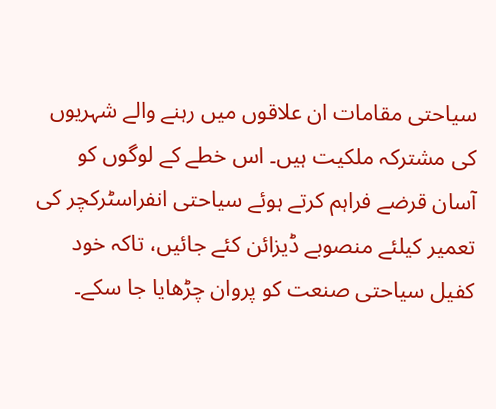سیاحتی مقامات ان علاقوں میں رہنے والے شہریوں کی مشترکہ ملکیت ہیں۔ اس خطے کے لوگوں کو آسان قرضے فراہم کرتے ہوئے سیاحتی انفراسٹرکچر کی تعمیر کیلئے منصوبے ڈیزائن کئے جائیں، تاکہ خود کفیل سیاحتی صنعت کو پروان چڑھایا جا سکے۔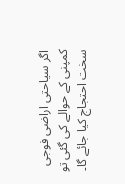اگر سیاحتی اراضی فوجی کمپنی کے حوالے کی گئی تو سخت احتجاج کیا جائے گا۔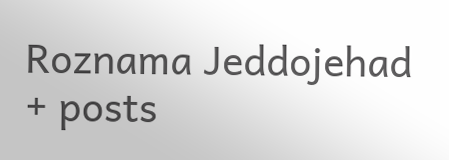Roznama Jeddojehad
+ posts